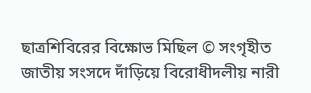ছাত্রশিবিরের বিক্ষোভ মিছিল © সংগৃহীত
জাতীয় সংসদে দাঁড়িয়ে বিরোধীদলীয় নারী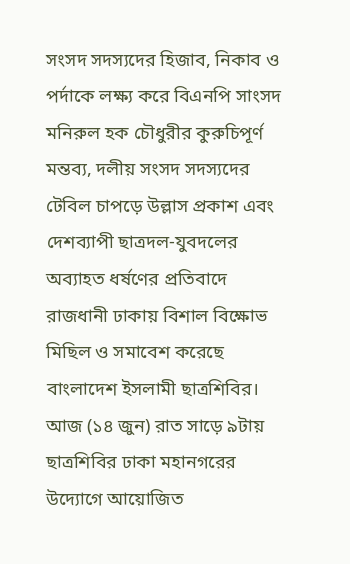সংসদ সদস্যদের হিজাব, নিকাব ও পর্দাকে লক্ষ্য করে বিএনপি সাংসদ মনিরুল হক চৌধুরীর কুরুচিপূর্ণ মন্তব্য, দলীয় সংসদ সদস্যদের টেবিল চাপড়ে উল্লাস প্রকাশ এবং দেশব্যাপী ছাত্রদল-যুবদলের অব্যাহত ধর্ষণের প্রতিবাদে রাজধানী ঢাকায় বিশাল বিক্ষোভ মিছিল ও সমাবেশ করেছে বাংলাদেশ ইসলামী ছাত্রশিবির।
আজ (১৪ জুন) রাত সাড়ে ৯টায় ছাত্রশিবির ঢাকা মহানগরের উদ্যোগে আয়োজিত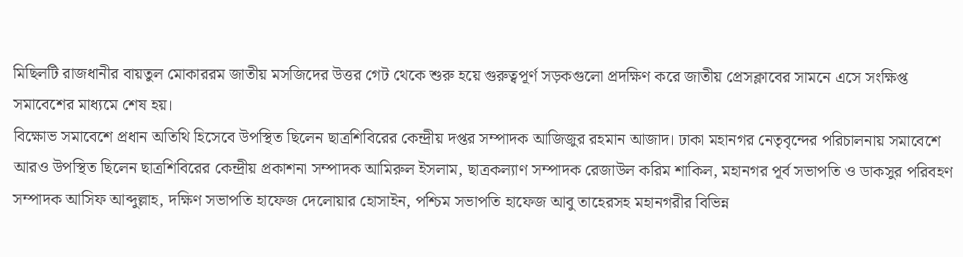মিছিলটি রাজধানীর বায়তুল মোকাররম জাতীয় মসজিদের উত্তর গেট থেকে শুরু হয়ে গুরুত্বপূর্ণ সড়কগুলো প্রদক্ষিণ করে জাতীয় প্রেসক্লাবের সামনে এসে সংক্ষিপ্ত সমাবেশের মাধ্যমে শেষ হয়।
বিক্ষোভ সমাবেশে প্রধান অতিথি হিসেবে উপস্থিত ছিলেন ছাত্রশিবিরের কেন্দ্রীয় দপ্তর সম্পাদক আজিজুর রহমান আজাদ। ঢাকা মহানগর নেতৃবৃন্দের পরিচালনায় সমাবেশে আরও উপস্থিত ছিলেন ছাত্রশিবিরের কেন্দ্রীয় প্রকাশনা সম্পাদক আমিরুল ইসলাম, ছাত্রকল্যাণ সম্পাদক রেজাউল করিম শাকিল, মহানগর পূর্ব সভাপতি ও ডাকসুর পরিবহণ সম্পাদক আসিফ আব্দুল্লাহ, দক্ষিণ সভাপতি হাফেজ দেলোয়ার হোসাইন, পশ্চিম সভাপতি হাফেজ আবু তাহেরসহ মহানগরীর বিভিন্ন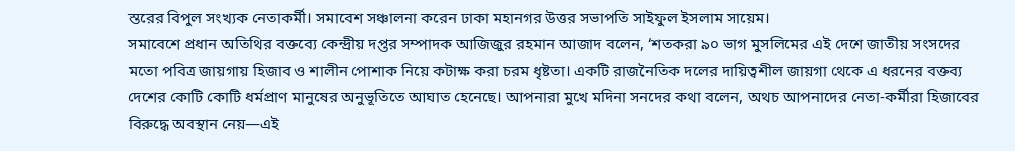স্তরের বিপুল সংখ্যক নেতাকর্মী। সমাবেশ সঞ্চালনা করেন ঢাকা মহানগর উত্তর সভাপতি সাইফুল ইসলাম সায়েম।
সমাবেশে প্রধান অতিথির বক্তব্যে কেন্দ্রীয় দপ্তর সম্পাদক আজিজুর রহমান আজাদ বলেন, ‘শতকরা ৯০ ভাগ মুসলিমের এই দেশে জাতীয় সংসদের মতো পবিত্র জায়গায় হিজাব ও শালীন পোশাক নিয়ে কটাক্ষ করা চরম ধৃষ্টতা। একটি রাজনৈতিক দলের দায়িত্বশীল জায়গা থেকে এ ধরনের বক্তব্য দেশের কোটি কোটি ধর্মপ্রাণ মানুষের অনুভূতিতে আঘাত হেনেছে। আপনারা মুখে মদিনা সনদের কথা বলেন, অথচ আপনাদের নেতা-কর্মীরা হিজাবের বিরুদ্ধে অবস্থান নেয়—এই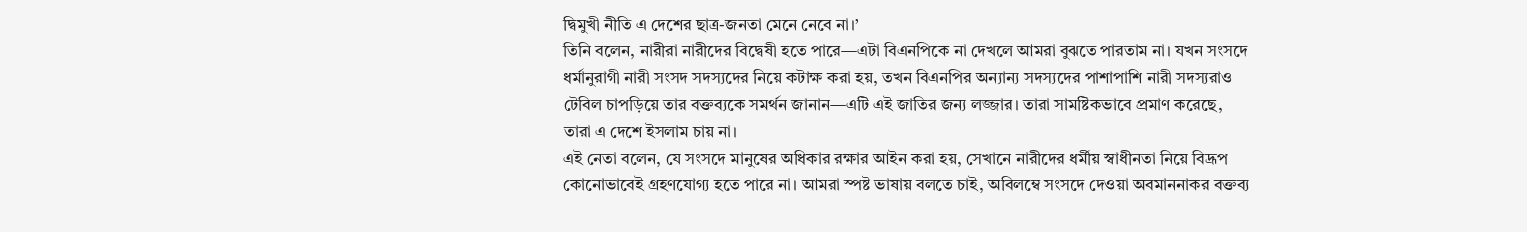দ্বিমুখী নীতি এ দেশের ছাত্র-জনতা মেনে নেবে না।’
তিনি বলেন, নারীরা নারীদের বিদ্বেষী হতে পারে—এটা বিএনপিকে না দেখলে আমরা বুঝতে পারতাম না। যখন সংসদে ধর্মানুরাগী নারী সংসদ সদস্যদের নিয়ে কটাক্ষ করা হয়, তখন বিএনপির অন্যান্য সদস্যদের পাশাপাশি নারী সদস্যরাও টেবিল চাপড়িয়ে তার বক্তব্যকে সমর্থন জানান—এটি এই জাতির জন্য লজ্জার। তারা সামষ্টিকভাবে প্রমাণ করেছে, তারা এ দেশে ইসলাম চায় না।
এই নেতা বলেন, যে সংসদে মানুষের অধিকার রক্ষার আইন করা হয়, সেখানে নারীদের ধর্মীয় স্বাধীনতা নিয়ে বিদ্রূপ কোনোভাবেই গ্রহণযোগ্য হতে পারে না। আমরা স্পষ্ট ভাষায় বলতে চাই, অবিলম্বে সংসদে দেওয়া অবমাননাকর বক্তব্য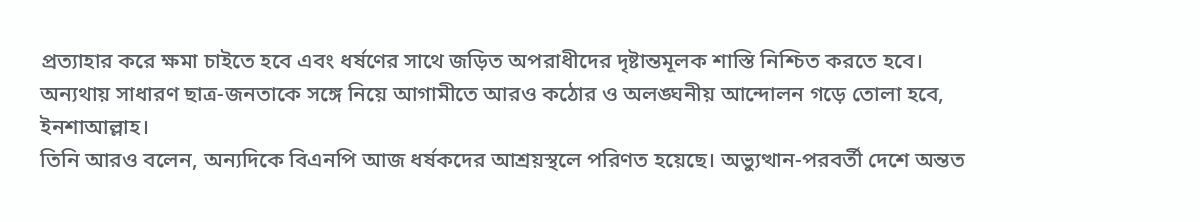প্রত্যাহার করে ক্ষমা চাইতে হবে এবং ধর্ষণের সাথে জড়িত অপরাধীদের দৃষ্টান্তমূলক শাস্তি নিশ্চিত করতে হবে। অন্যথায় সাধারণ ছাত্র-জনতাকে সঙ্গে নিয়ে আগামীতে আরও কঠোর ও অলঙ্ঘনীয় আন্দোলন গড়ে তোলা হবে, ইনশাআল্লাহ।
তিনি আরও বলেন, অন্যদিকে বিএনপি আজ ধর্ষকদের আশ্রয়স্থলে পরিণত হয়েছে। অভ্যুত্থান-পরবর্তী দেশে অন্তত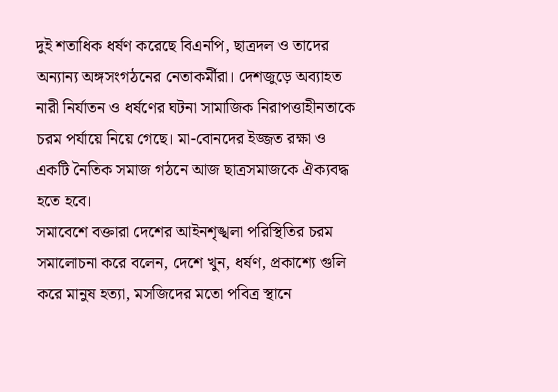দুই শতাধিক ধর্ষণ করেছে বিএনপি, ছাত্রদল ও তাদের অন্যান্য অঙ্গসংগঠনের নেতাকর্মীরা। দেশজুড়ে অব্যাহত নারী নির্যাতন ও ধর্ষণের ঘটনা সামাজিক নিরাপত্তাহীনতাকে চরম পর্যায়ে নিয়ে গেছে। মা-বোনদের ইজ্জত রক্ষা ও একটি নৈতিক সমাজ গঠনে আজ ছাত্রসমাজকে ঐক্যবদ্ধ হতে হবে।
সমাবেশে বক্তারা দেশের আইনশৃঙ্খলা পরিস্থিতির চরম সমালোচনা করে বলেন, দেশে খুন, ধর্ষণ, প্রকাশ্যে গুলি করে মানুষ হত্যা, মসজিদের মতো পবিত্র স্থানে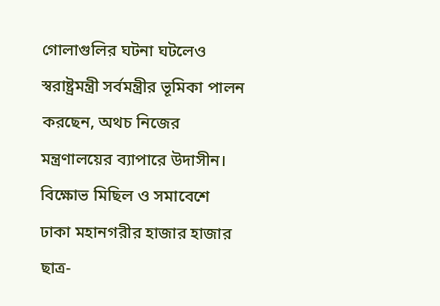গোলাগুলির ঘটনা ঘটলেও স্বরাষ্ট্রমন্ত্রী সর্বমন্ত্রীর ভূমিকা পালন করছেন, অথচ নিজের মন্ত্রণালয়ের ব্যাপারে উদাসীন।
বিক্ষোভ মিছিল ও সমাবেশে ঢাকা মহানগরীর হাজার হাজার ছাত্র-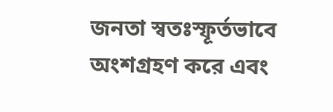জনতা স্বতঃস্ফূর্তভাবে অংশগ্রহণ করে এবং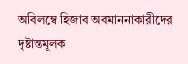অবিলম্বে হিজাব অবমাননাকারীদের দৃষ্টান্তমূলক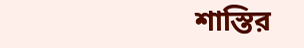শাস্তির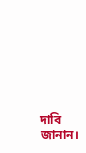দাবি জানান।